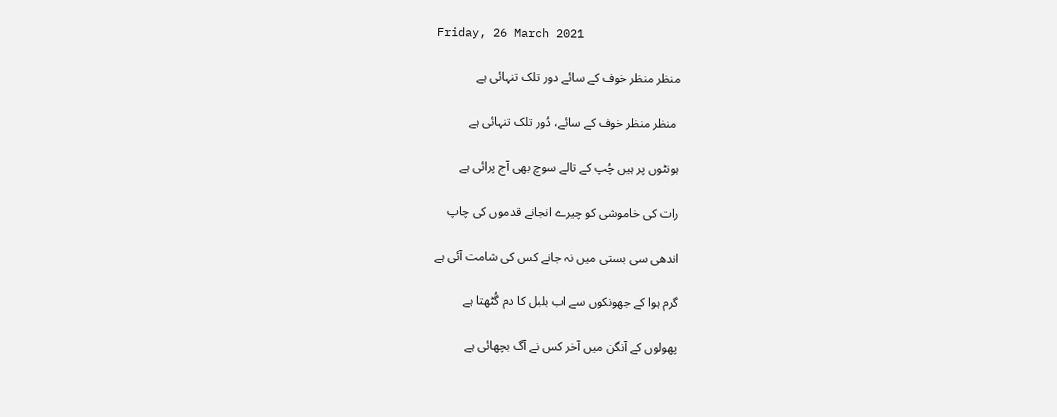Friday, 26 March 2021

منظر منظر خوف کے سائے دور تلک تنہائی ہے

 منظر منظر خوف کے سائے، دُور تلک تنہائی ہے

ہونٹوں پر ہیں چُپ کے تالے سوچ بھی آج پرائی ہے

رات کی خاموشی کو چیرے انجانے قدموں کی چاپ

اندھی سی بستی میں نہ جانے کس کی شامت آئی ہے

گرم ہوا کے جھونکوں سے اب بلبل کا دم گُٹھتا ہے

پھولوں کے آنگن میں آخر کس نے آگ بچھائی ہے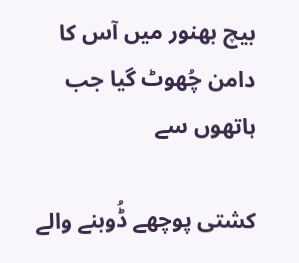بیچ بھنور میں آس کا دامن چُھوٹ گیا جب ہاتھوں سے

کشتی پوچھے ڈُوبنے والے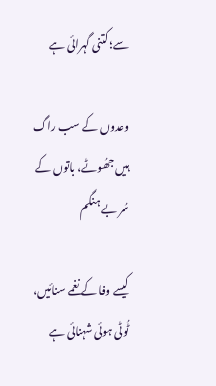سے؛ کتنی گہرائی ہے

وعدوں کے سب راگ ہیں جھُوٹے، باتوں کے سُر بے ہنگم

کیسے وفا کے نغمے سنائیں، ٹُوٹی ہوئی شہنائی ہے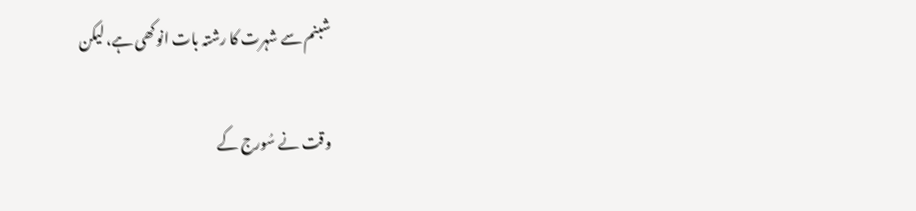شبنم سے شہرت کا رشتہ بات انوکھی ہے، لیکن

وقت نے سُورج کے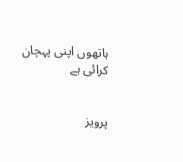ہاتھوں اپنی پہچان کرائی ہے


پرویز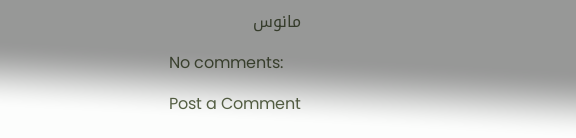مانوس

No comments:

Post a Comment